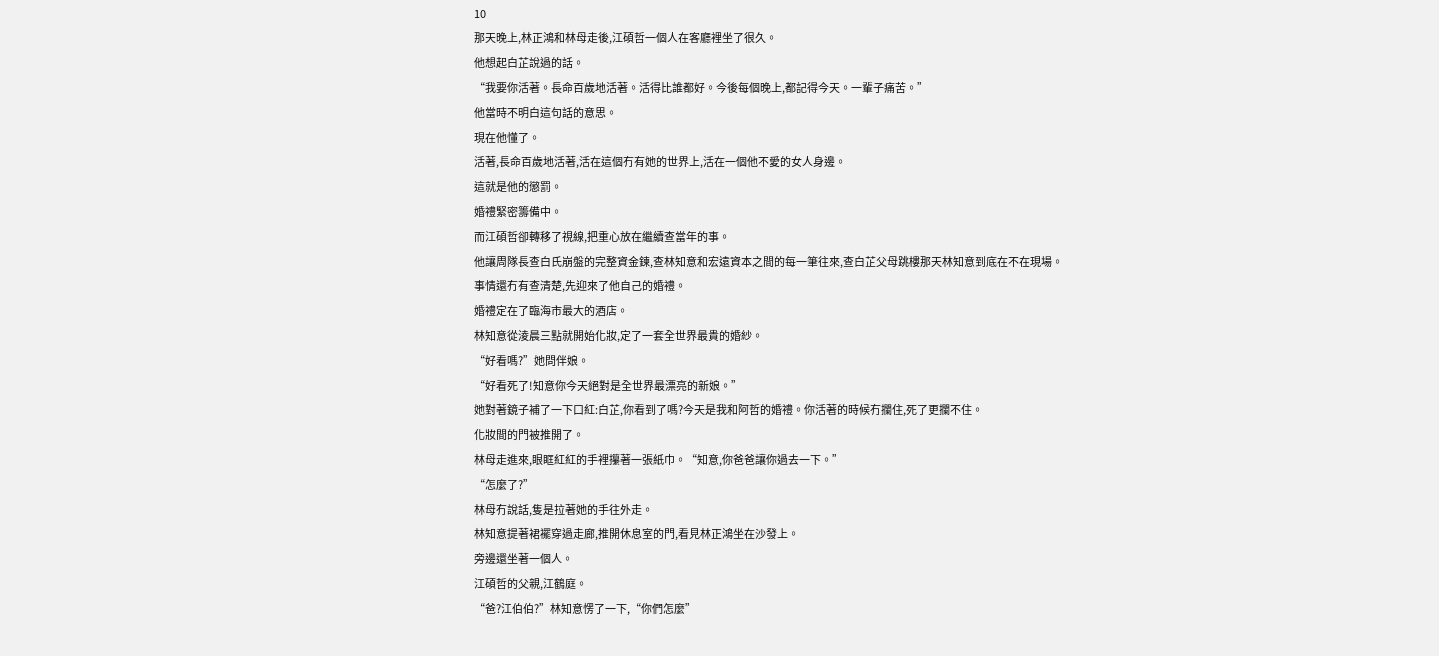10
那天晚上,林正鴻和林母走後,江碩哲一個人在客廳裡坐了很久。
他想起白芷說過的話。
“我要你活著。長命百歲地活著。活得比誰都好。今後每個晚上,都記得今天。一輩子痛苦。”
他當時不明白這句話的意思。
現在他懂了。
活著,長命百歲地活著,活在這個冇有她的世界上,活在一個他不愛的女人身邊。
這就是他的懲罰。
婚禮緊密籌備中。
而江碩哲卻轉移了視線,把重心放在繼續查當年的事。
他讓周隊長查白氏崩盤的完整資金鍊,查林知意和宏遠資本之間的每一筆往來,查白芷父母跳樓那天林知意到底在不在現場。
事情還冇有查清楚,先迎來了他自己的婚禮。
婚禮定在了臨海市最大的酒店。
林知意從淩晨三點就開始化妝,定了一套全世界最貴的婚紗。
“好看嗎?”她問伴娘。
“好看死了!知意你今天絕對是全世界最漂亮的新娘。”
她對著鏡子補了一下口紅:白芷,你看到了嗎?今天是我和阿哲的婚禮。你活著的時候冇攔住,死了更攔不住。
化妝間的門被推開了。
林母走進來,眼眶紅紅的手裡攥著一張紙巾。“知意,你爸爸讓你過去一下。”
“怎麼了?”
林母冇說話,隻是拉著她的手往外走。
林知意提著裙襬穿過走廊,推開休息室的門,看見林正鴻坐在沙發上。
旁邊還坐著一個人。
江碩哲的父親,江鶴庭。
“爸?江伯伯?”林知意愣了一下,“你們怎麼”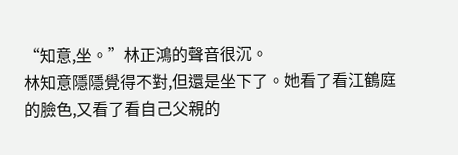“知意,坐。”林正鴻的聲音很沉。
林知意隱隱覺得不對,但還是坐下了。她看了看江鶴庭的臉色,又看了看自己父親的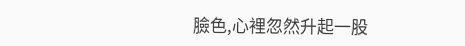臉色,心裡忽然升起一股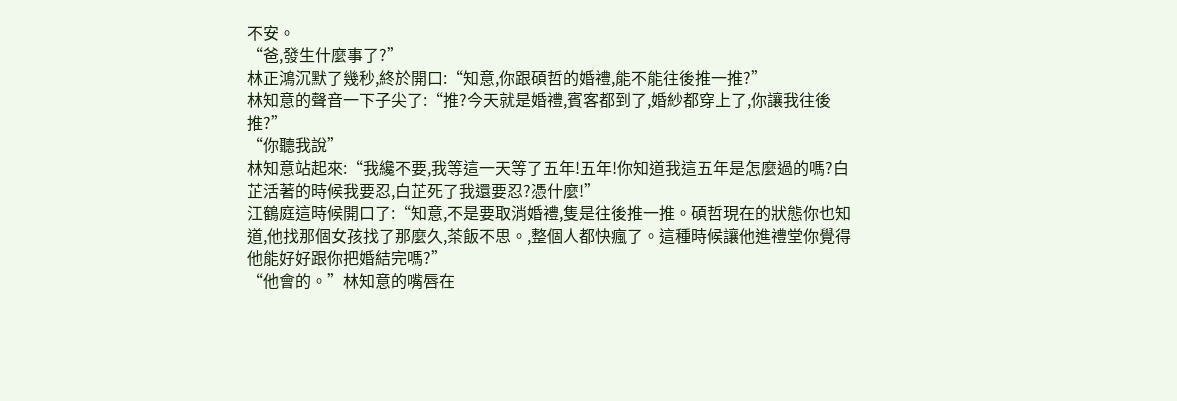不安。
“爸,發生什麼事了?”
林正鴻沉默了幾秒,終於開口:“知意,你跟碩哲的婚禮,能不能往後推一推?”
林知意的聲音一下子尖了:“推?今天就是婚禮,賓客都到了,婚紗都穿上了,你讓我往後推?”
“你聽我說”
林知意站起來:“我纔不要,我等這一天等了五年!五年!你知道我這五年是怎麼過的嗎?白芷活著的時候我要忍,白芷死了我還要忍?憑什麼!”
江鶴庭這時候開口了:“知意,不是要取消婚禮,隻是往後推一推。碩哲現在的狀態你也知道,他找那個女孩找了那麼久,茶飯不思。,整個人都快瘋了。這種時候讓他進禮堂你覺得他能好好跟你把婚結完嗎?”
“他會的。”林知意的嘴唇在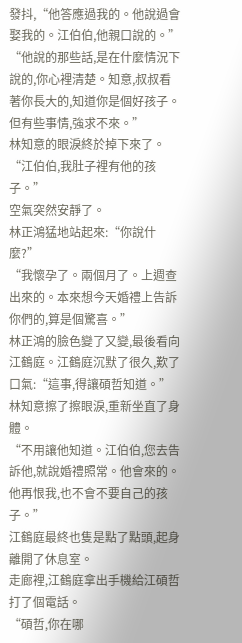發抖,“他答應過我的。他說過會娶我的。江伯伯,他親口說的。”
“他說的那些話,是在什麼情況下說的,你心裡清楚。知意,叔叔看著你長大的,知道你是個好孩子。但有些事情,強求不來。”
林知意的眼淚終於掉下來了。
“江伯伯,我肚子裡有他的孩子。”
空氣突然安靜了。
林正鴻猛地站起來:“你說什麼?”
“我懷孕了。兩個月了。上週查出來的。本來想今天婚禮上告訴你們的,算是個驚喜。”
林正鴻的臉色變了又變,最後看向江鶴庭。江鶴庭沉默了很久,歎了口氣:“這事,得讓碩哲知道。”
林知意擦了擦眼淚,重新坐直了身體。
“不用讓他知道。江伯伯,您去告訴他,就說婚禮照常。他會來的。他再恨我,也不會不要自己的孩子。”
江鶴庭最終也隻是點了點頭,起身離開了休息室。
走廊裡,江鶴庭拿出手機給江碩哲打了個電話。
“碩哲,你在哪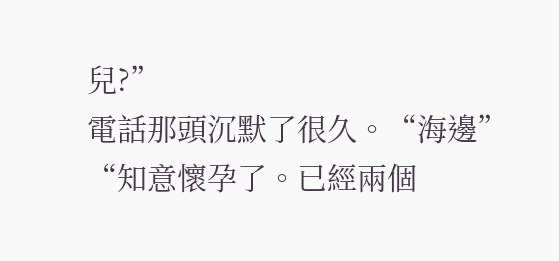兒?”
電話那頭沉默了很久。“海邊”
“知意懷孕了。已經兩個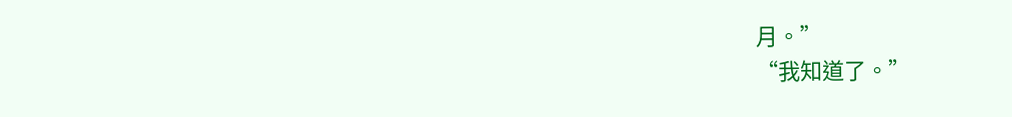月。”
“我知道了。”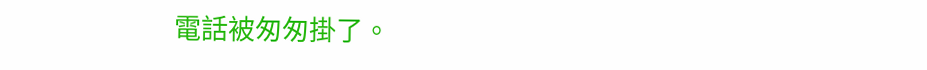電話被匆匆掛了。